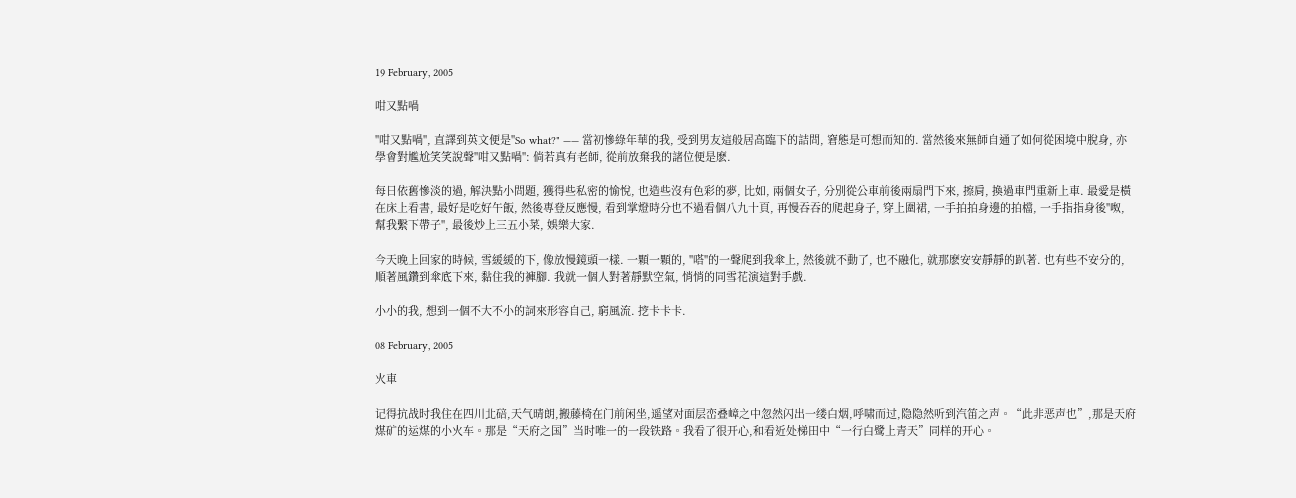19 February, 2005

咁又點喎

"咁又點喎", 直譯到英文便是"So what?" —— 當初慘綠年華的我, 受到男友這般居高臨下的詰問, 窘態是可想而知的. 當然後來無師自通了如何從困境中脫身, 亦學會對尷尬笑笑說聲"咁又點喎": 倘若真有老師, 從前放棄我的諸位便是麽.

每日依舊慘淡的過, 解決點小問題, 獲得些私密的愉悅, 也造些沒有色彩的夢, 比如, 兩個女子, 分別從公車前後兩扇門下來, 擦肩, 換過車門重新上車. 最愛是橫在床上看書, 最好是吃好午飯, 然後專登反應慢, 看到掌燈時分也不過看個八九十頁, 再慢吞吞的爬起身子, 穿上圍裙, 一手拍拍身邊的拍檔, 一手指指身後"呶, 幫我繫下帶子", 最後炒上三五小菜, 娛樂大家.

今天晚上回家的時候, 雪緩緩的下, 像放慢鏡頭一樣. 一顆一顆的, "嗒"的一聲爬到我傘上, 然後就不動了, 也不融化, 就那麽安安靜靜的趴著. 也有些不安分的, 順著風鑽到傘底下來, 黏住我的褲腳. 我就一個人對著靜默空氣, 悄悄的同雪花演這對手戲.

小小的我, 想到一個不大不小的詞來形容自己, 窮風流. 挖卡卡卡.

08 February, 2005

火車

记得抗战时我住在四川北碚,天气晴朗,搬藤椅在门前闲坐,遥望对面层峦叠嶂之中忽然闪出一缕白烟,呼啸而过,隐隐然听到汽笛之声。“此非恶声也”,那是天府煤矿的运煤的小火车。那是“天府之国”当时唯一的一段铁路。我看了很开心,和看近处梯田中“一行白鹭上青天”同样的开心。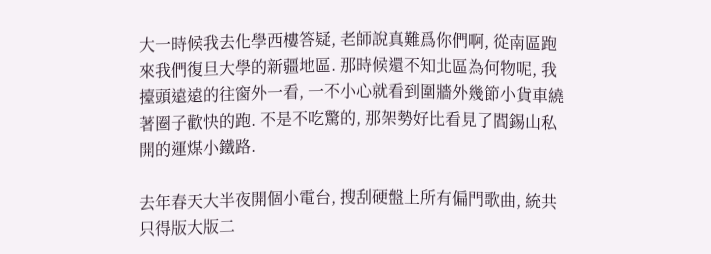大一時候我去化學西樓答疑, 老師說真難爲你們啊, 從南區跑來我們復旦大學的新疆地區. 那時候還不知北區為何物呢, 我擡頭遠遠的往窗外一看, 一不小心就看到圍牆外幾節小貨車繞著圈子歡快的跑. 不是不吃驚的, 那架勢好比看見了閻錫山私開的運煤小鐵路.

去年春天大半夜開個小電台, 搜刮硬盤上所有偏門歌曲, 統共只得版大版二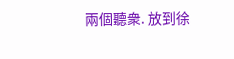兩個聽衆. 放到徐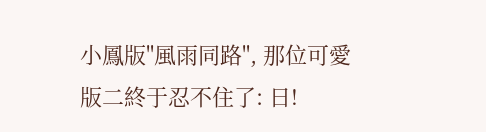小鳳版"風雨同路", 那位可愛版二終于忍不住了: 日!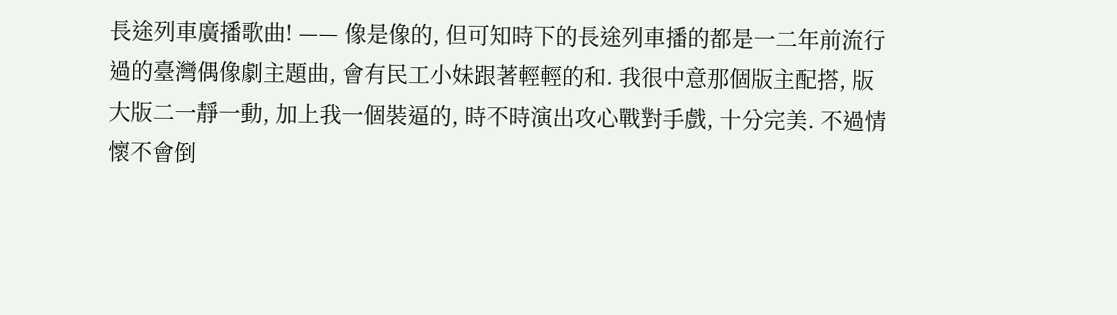長途列車廣播歌曲! —— 像是像的, 但可知時下的長途列車播的都是一二年前流行過的臺灣偶像劇主題曲, 會有民工小妹跟著輕輕的和. 我很中意那個版主配搭, 版大版二一靜一動, 加上我一個裝逼的, 時不時演出攻心戰對手戲, 十分完美. 不過情懷不會倒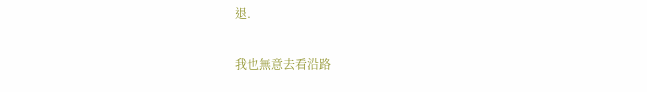退.

我也無意去看沿路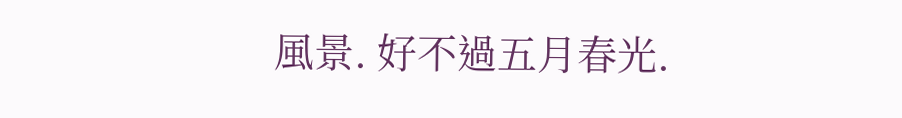風景. 好不過五月春光.